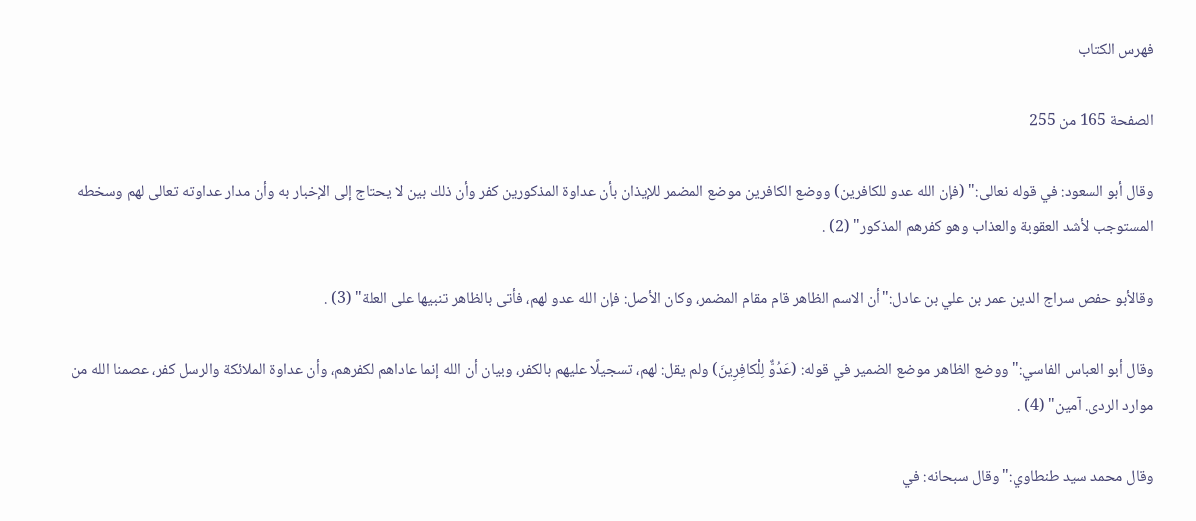فهرس الكتاب

الصفحة 165 من 255

وقال أبو السعود: في قوله نعالى:" (فإن الله عدو للكافرين) ووضع الكافرين موضع المضمر للإيذان بأن عداوة المذكورين كفر وأن ذلك بين لا يحتاج إلى الإخبار به وأن مدار عداوته تعالى لهم وسخطه المستوجب لأشد العقوبة والعذاب وهو كفرهم المذكور" (2) .

وقالأبو حفص سراج الدين عمر بن علي بن عادل:"أن الاسم الظاهر قام مقام المضمر، وكان الأصل: فإن الله عدو لهم، فأتى بالظاهر تنبيها على العلة" (3) .

وقال أبو العباس الفاسي:"ووضع الظاهر موضع الضمير في قوله: (عَدُوٌّ لِلْكافِرِينَ) ولم يقل: لهم، تسجيلًا عليهم بالكفر، وبيان أن الله إنما عاداهم لكفرهم، وأن عداوة الملائكة والرسل كفر، عصمنا الله من موارد الردى. آمين" (4) .

وقال محمد سيد طنطاوي:"وقال سبحانه: في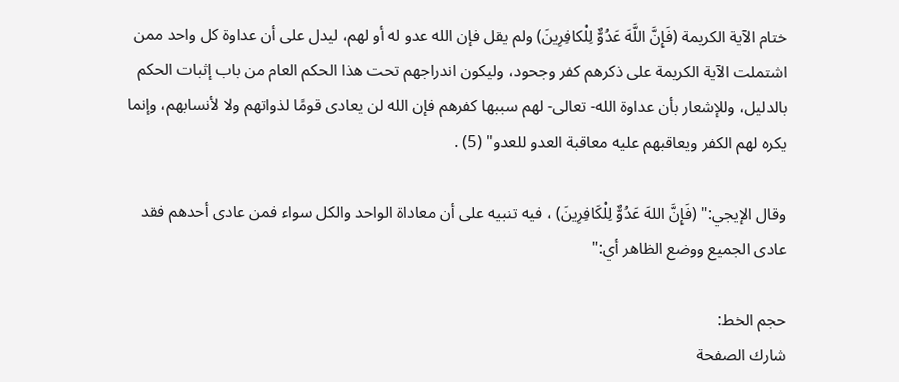ختام الآية الكريمة (فَإِنَّ اللَّهَ عَدُوٌّ لِلْكافِرِينَ) ولم يقل فإن الله عدو له أو لهم، ليدل على أن عداوة كل واحد ممن اشتملت الآية الكريمة على ذكرهم كفر وجحود، وليكون اندراجهم تحت هذا الحكم العام من باب إثبات الحكم بالدليل، وللإشعار بأن عداوة الله- تعالى- لهم سببها كفرهم فإن الله لن يعادى قومًا لذواتهم ولا لأنسابهم، وإنما يكره لهم الكفر ويعاقبهم عليه معاقبة العدو للعدو" (5) .

وقال الإيجي:" (فَإِنَّ اللهَ عَدُوٌّ لِلْكَافِرِينَ) ، فيه تنبيه على أن معاداة الواحد والكل سواء فمن عادى أحدهم فقد عادى الجميع ووضع الظاهر أي:"

حجم الخط:
شارك الصفحة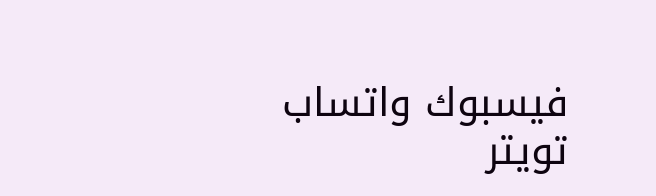فيسبوك واتساب تويتر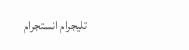تليجرام انستجرام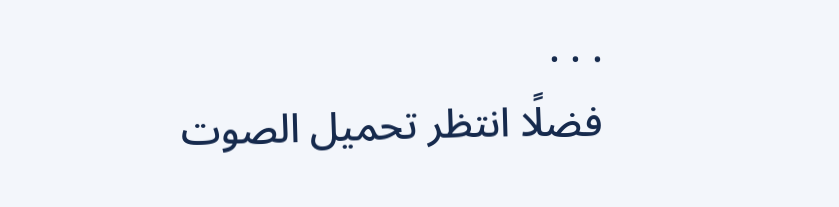. . .
فضلًا انتظر تحميل الصوت